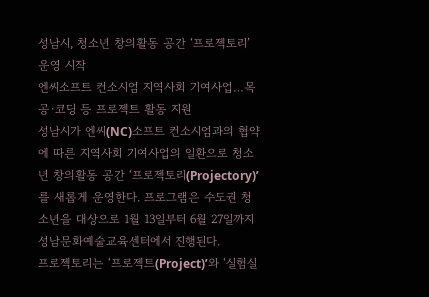성남시, 청소년 창의활동 공간 ‘프로젝토리’ 운영 시작
엔씨소프트 컨소시엄 지역사회 기여사업…목공·코딩 등 프로젝트 활동 지원
성남시가 엔씨(NC)소프트 컨소시엄과의 협약에 따른 지역사회 기여사업의 일환으로 청소년 창의활동 공간 ‘프로젝토리(Projectory)’를 새롭게 운영한다. 프로그램은 수도권 청소년을 대상으로 1월 13일부터 6월 27일까지 성남문화예술교육센터에서 진행된다.
프로젝토리는 ‘프로젝트(Project)’와 ‘실험실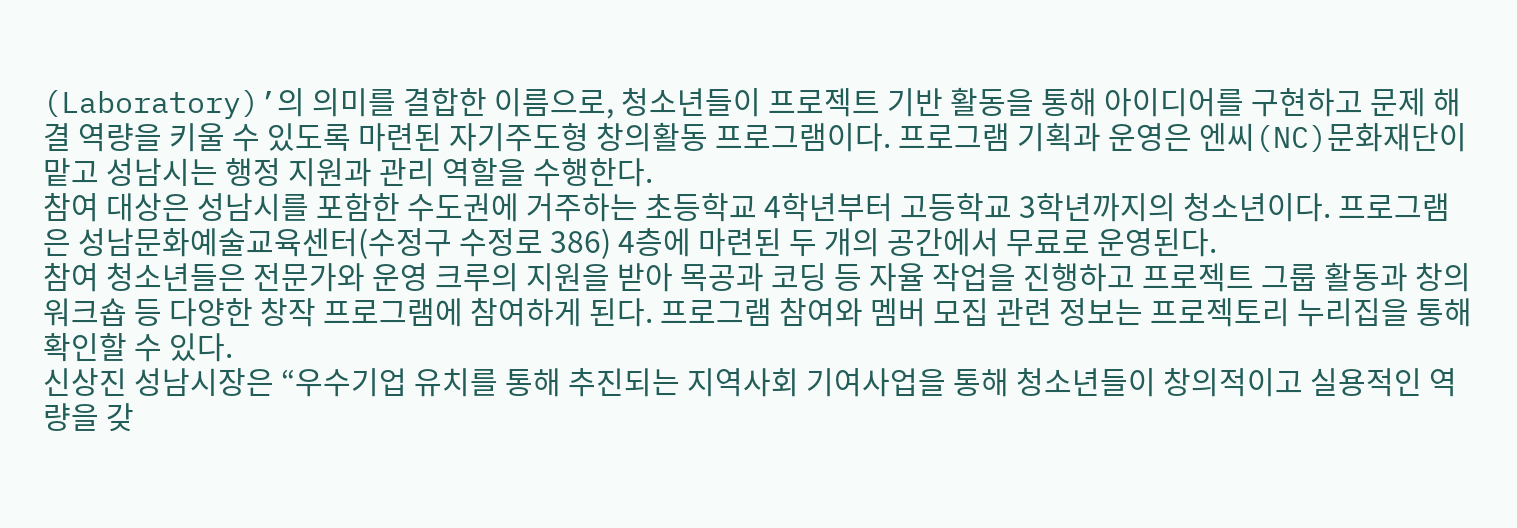(Laboratory)’의 의미를 결합한 이름으로, 청소년들이 프로젝트 기반 활동을 통해 아이디어를 구현하고 문제 해결 역량을 키울 수 있도록 마련된 자기주도형 창의활동 프로그램이다. 프로그램 기획과 운영은 엔씨(NC)문화재단이 맡고 성남시는 행정 지원과 관리 역할을 수행한다.
참여 대상은 성남시를 포함한 수도권에 거주하는 초등학교 4학년부터 고등학교 3학년까지의 청소년이다. 프로그램은 성남문화예술교육센터(수정구 수정로 386) 4층에 마련된 두 개의 공간에서 무료로 운영된다.
참여 청소년들은 전문가와 운영 크루의 지원을 받아 목공과 코딩 등 자율 작업을 진행하고 프로젝트 그룹 활동과 창의 워크숍 등 다양한 창작 프로그램에 참여하게 된다. 프로그램 참여와 멤버 모집 관련 정보는 프로젝토리 누리집을 통해 확인할 수 있다.
신상진 성남시장은 “우수기업 유치를 통해 추진되는 지역사회 기여사업을 통해 청소년들이 창의적이고 실용적인 역량을 갖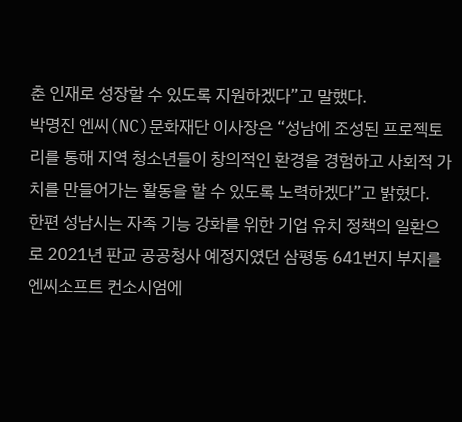춘 인재로 성장할 수 있도록 지원하겠다”고 말했다.
박명진 엔씨(NC)문화재단 이사장은 “성남에 조성된 프로젝토리를 통해 지역 청소년들이 창의적인 환경을 경험하고 사회적 가치를 만들어가는 활동을 할 수 있도록 노력하겠다”고 밝혔다.
한편 성남시는 자족 기능 강화를 위한 기업 유치 정책의 일환으로 2021년 판교 공공청사 예정지였던 삼평동 641번지 부지를 엔씨소프트 컨소시엄에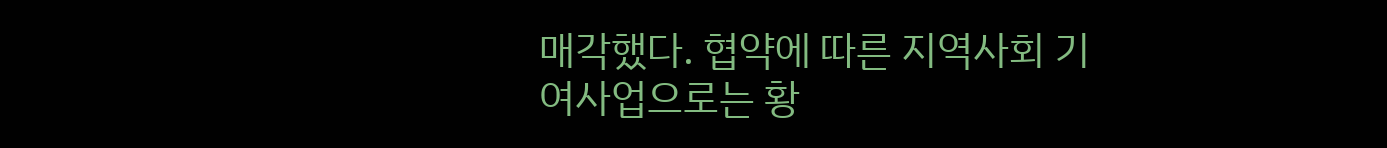매각했다. 협약에 따른 지역사회 기여사업으로는 황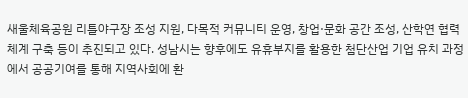새울체육공원 리틀야구장 조성 지원, 다목적 커뮤니티 운영, 창업·문화 공간 조성, 산학연 협력체계 구축 등이 추진되고 있다. 성남시는 향후에도 유휴부지를 활용한 첨단산업 기업 유치 과정에서 공공기여를 통해 지역사회에 환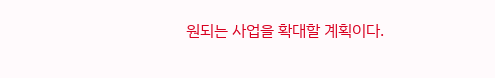원되는 사업을 확대할 계획이다.